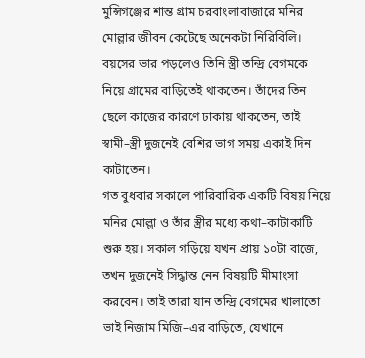মুন্সিগঞ্জের শান্ত গ্রাম চরবাংলাবাজারে মনির মোল্লার জীবন কেটেছে অনেকটা নিরিবিলি। বয়সের ভার পড়লেও তিনি স্ত্রী তন্দ্রি বেগমকে নিয়ে গ্রামের বাড়িতেই থাকতেন। তাঁদের তিন ছেলে কাজের কারণে ঢাকায় থাকতেন, তাই স্বামী–স্ত্রী দুজনেই বেশির ভাগ সময় একাই দিন কাটাতেন।
গত বুধবার সকালে পারিবারিক একটি বিষয় নিয়ে মনির মোল্লা ও তাঁর স্ত্রীর মধ্যে কথা–কাটাকাটি শুরু হয়। সকাল গড়িয়ে যখন প্রায় ১০টা বাজে, তখন দুজনেই সিদ্ধান্ত নেন বিষয়টি মীমাংসা করবেন। তাই তারা যান তন্দ্রি বেগমের খালাতো ভাই নিজাম মিজি–এর বাড়িতে, যেখানে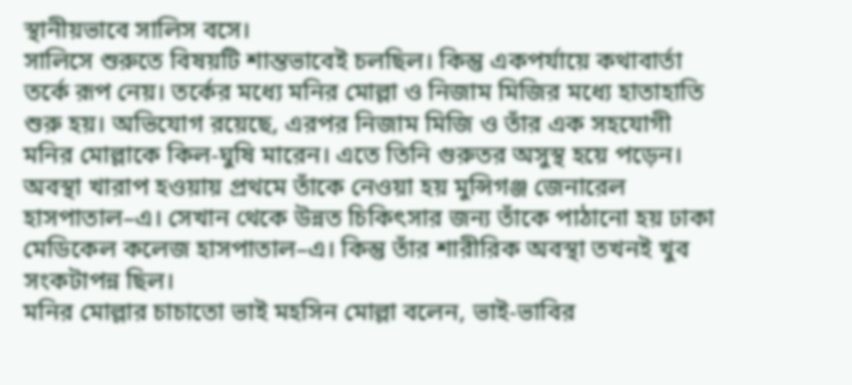স্থানীয়ভাবে সালিস বসে।
সালিসে শুরুতে বিষয়টি শান্তভাবেই চলছিল। কিন্তু একপর্যায়ে কথাবার্তা তর্কে রূপ নেয়। তর্কের মধ্যে মনির মোল্লা ও নিজাম মিজির মধ্যে হাতাহাতি শুরু হয়। অভিযোগ রয়েছে, এরপর নিজাম মিজি ও তাঁর এক সহযোগী মনির মোল্লাকে কিল-ঘুষি মারেন। এতে তিনি গুরুতর অসুস্থ হয়ে পড়েন। অবস্থা খারাপ হওয়ায় প্রথমে তাঁকে নেওয়া হয় মুন্সিগঞ্জ জেনারেল হাসপাতাল–এ। সেখান থেকে উন্নত চিকিৎসার জন্য তাঁকে পাঠানো হয় ঢাকা মেডিকেল কলেজ হাসপাতাল–এ। কিন্তু তাঁর শারীরিক অবস্থা তখনই খুব সংকটাপন্ন ছিল।
মনির মোল্লার চাচাতো ভাই মহসিন মোল্লা বলেন, ভাই-ভাবির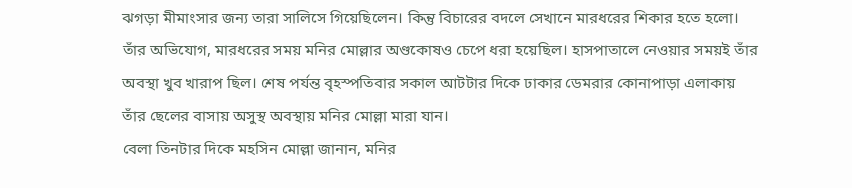ঝগড়া মীমাংসার জন্য তারা সালিসে গিয়েছিলেন। কিন্তু বিচারের বদলে সেখানে মারধরের শিকার হতে হলো। তাঁর অভিযোগ, মারধরের সময় মনির মোল্লার অণ্ডকোষও চেপে ধরা হয়েছিল। হাসপাতালে নেওয়ার সময়ই তাঁর অবস্থা খুব খারাপ ছিল। শেষ পর্যন্ত বৃহস্পতিবার সকাল আটটার দিকে ঢাকার ডেমরার কোনাপাড়া এলাকায় তাঁর ছেলের বাসায় অসুস্থ অবস্থায় মনির মোল্লা মারা যান।
বেলা তিনটার দিকে মহসিন মোল্লা জানান, মনির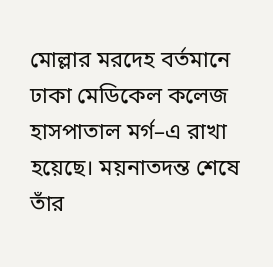মোল্লার মরদেহ বর্তমানে ঢাকা মেডিকেল কলেজ হাসপাতাল মর্গ–এ রাখা হয়েছে। ময়নাতদন্ত শেষে তাঁর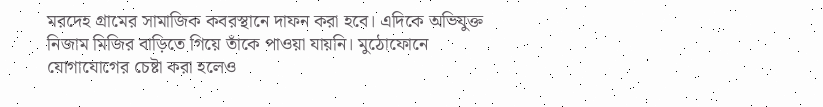মরদেহ গ্রামের সামাজিক কবরস্থানে দাফন করা হবে। এদিকে অভিযুক্ত নিজাম মিজির বাড়িতে গিয়ে তাঁকে পাওয়া যায়নি। মুঠোফোনে যোগাযোগের চেষ্টা করা হলেও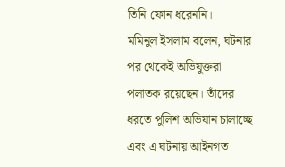তিনি ফোন ধরেননি।
মমিনুল ইসলাম বলেন, ঘটনার পর থেকেই অভিযুক্তরা পলাতক রয়েছেন। তাঁদের ধরতে পুলিশ অভিযান চালাচ্ছে এবং এ ঘটনায় আইনগত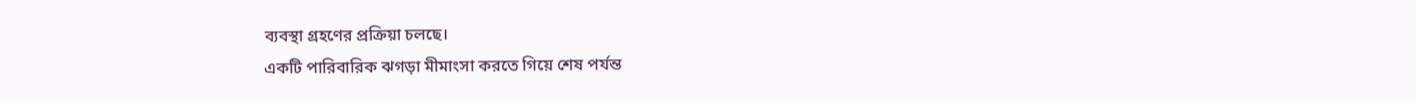ব্যবস্থা গ্রহণের প্রক্রিয়া চলছে।
একটি পারিবারিক ঝগড়া মীমাংসা করতে গিয়ে শেষ পর্যন্ত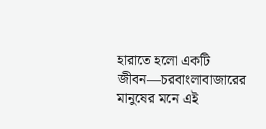হারাতে হলো একটি জীবন—চরবাংলাবাজারের মানুষের মনে এই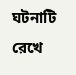ঘটনাটি রেখে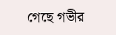গেছে গভীর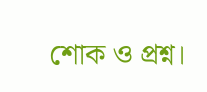শোক ও প্রশ্ন।